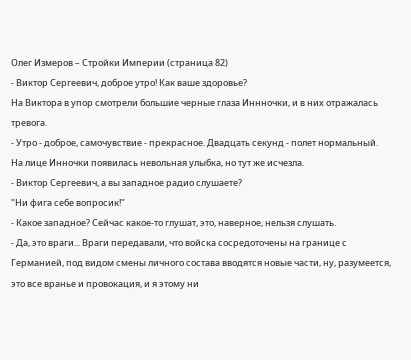Олег Измеров – Стройки Империи (страница 82)
- Виктор Сергеевич, доброе утро! Как ваше здоровье?
На Виктора в упор смотрели большие черные глаза Иннночки, и в них отражалась тревога.
- Утро - доброе, самочувствие - прекрасное. Двадцать секунд - полет нормальный.
На лице Инночки появилась невольная улыбка, но тут же исчезла.
- Виктор Сергеевич, а вы западное радио слушаете?
"Ни фига себе вопросик!"
- Какое западное? Сейчас какое-то глушат, это, наверное, нельзя слушать.
- Да, это враги... Враги передавали, что войска сосредоточены на границе с Германией, под видом смены личного состава вводятся новые части, ну, разумеется, это все вранье и провокация, и я этому ни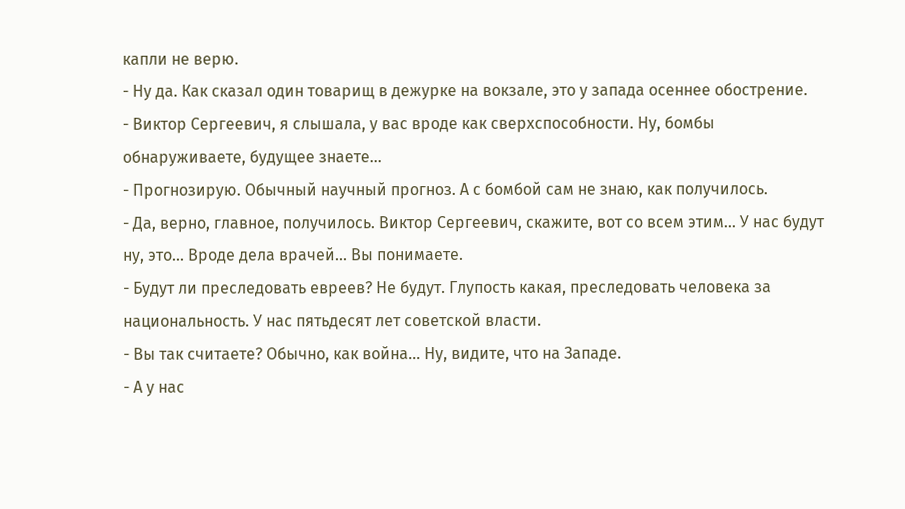капли не верю.
- Ну да. Как сказал один товарищ в дежурке на вокзале, это у запада осеннее обострение.
- Виктор Сергеевич, я слышала, у вас вроде как сверхспособности. Ну, бомбы обнаруживаете, будущее знаете...
- Прогнозирую. Обычный научный прогноз. А с бомбой сам не знаю, как получилось.
- Да, верно, главное, получилось. Виктор Сергеевич, скажите, вот со всем этим... У нас будут ну, это... Вроде дела врачей... Вы понимаете.
- Будут ли преследовать евреев? Не будут. Глупость какая, преследовать человека за национальность. У нас пятьдесят лет советской власти.
- Вы так считаете? Обычно, как война... Ну, видите, что на Западе.
- А у нас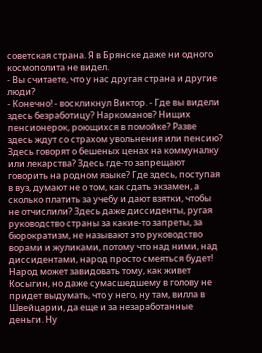советская страна. Я в Брянске даже ни одного космополита не видел.
- Вы считаете, что у нас другая страна и другие люди?
- Конечно! - воскликнул Виктор. - Где вы видели здесь безработицу? Наркоманов? Нищих пенсионерок, роющихся в помойке? Разве здесь ждут со страхом увольнения или пенсию? Здесь говорят о бешеных ценах на коммуналку или лекарства? Здесь где-то запрещают говорить на родном языке? Где здесь, поступая в вуз, думают не о том, как сдать экзамен, а сколько платить за учебу и дают взятки, чтобы не отчислили? Здесь даже диссиденты, ругая руководство страны за какие-то запреты, за бюрократизм, не называют это руководство ворами и жуликами, потому что над ними, над диссидентами, народ просто смеяться будет! Народ может завидовать тому, как живет Косыгин, но даже сумасшедшему в голову не придет выдумать, что у него, ну там, вилла в Швейцарии, да еще и за незаработанные деньги. Ну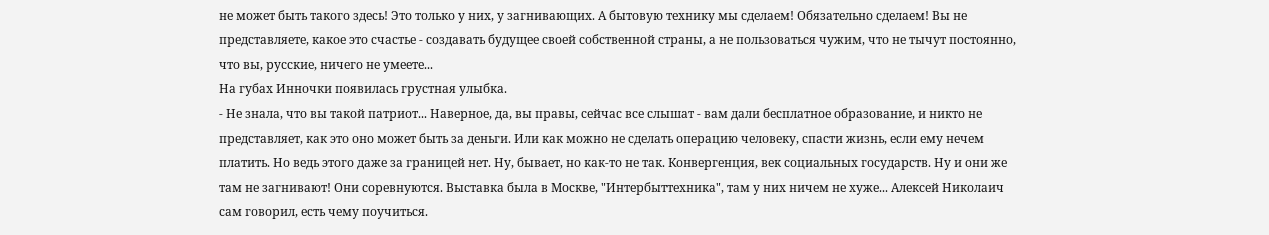не может быть такого здесь! Это только у них, у загнивающих. А бытовую технику мы сделаем! Обязательно сделаем! Вы не представляете, какое это счастье - создавать будущее своей собственной страны, а не пользоваться чужим, что не тычут постоянно, что вы, русские, ничего не умеете...
На губах Инночки появилась грустная улыбка.
- Не знала, что вы такой патриот... Наверное, да, вы правы, сейчас все слышат - вам дали бесплатное образование, и никто не представляет, как это оно может быть за деньги. Или как можно не сделать операцию человеку, спасти жизнь, если ему нечем платить. Но ведь этого даже за границей нет. Ну, бывает, но как-то не так. Конвергенция, век социальных государств. Ну и они же там не загнивают! Они соревнуются. Выставка была в Москве, "Интербыттехника", там у них ничем не хуже... Алексей Николаич сам говорил, есть чему поучиться.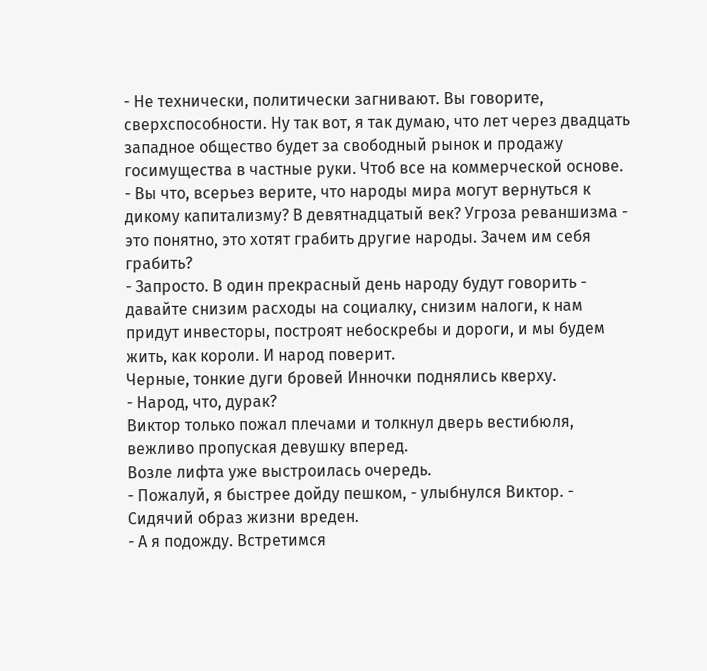- Не технически, политически загнивают. Вы говорите, сверхспособности. Ну так вот, я так думаю, что лет через двадцать западное общество будет за свободный рынок и продажу госимущества в частные руки. Чтоб все на коммерческой основе.
- Вы что, всерьез верите, что народы мира могут вернуться к дикому капитализму? В девятнадцатый век? Угроза реваншизма - это понятно, это хотят грабить другие народы. Зачем им себя грабить?
- Запросто. В один прекрасный день народу будут говорить - давайте снизим расходы на социалку, снизим налоги, к нам придут инвесторы, построят небоскребы и дороги, и мы будем жить, как короли. И народ поверит.
Черные, тонкие дуги бровей Инночки поднялись кверху.
- Народ, что, дурак?
Виктор только пожал плечами и толкнул дверь вестибюля, вежливо пропуская девушку вперед.
Возле лифта уже выстроилась очередь.
- Пожалуй, я быстрее дойду пешком, - улыбнулся Виктор. - Сидячий образ жизни вреден.
- А я подожду. Встретимся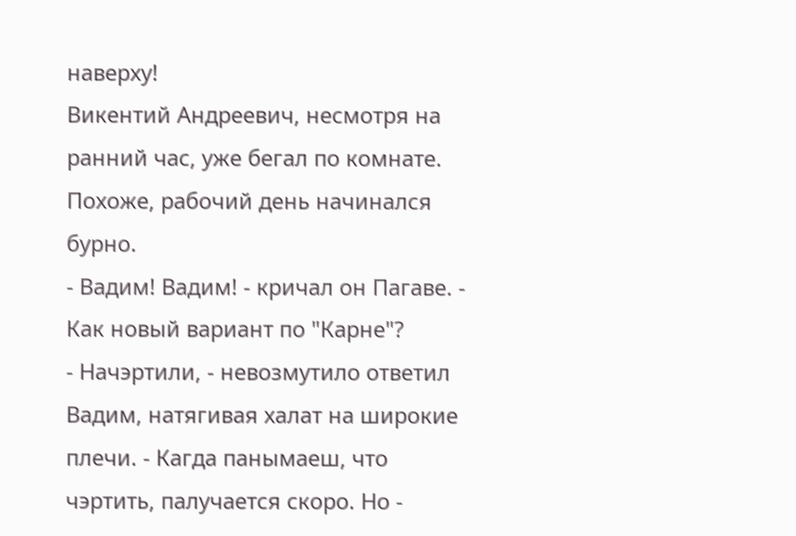наверху!
Викентий Андреевич, несмотря на ранний час, уже бегал по комнате. Похоже, рабочий день начинался бурно.
- Вадим! Вадим! - кричал он Пагаве. - Как новый вариант по "Карне"?
- Начэртили, - невозмутило ответил Вадим, натягивая халат на широкие плечи. - Кагда панымаеш, что чэртить, палучается скоро. Но -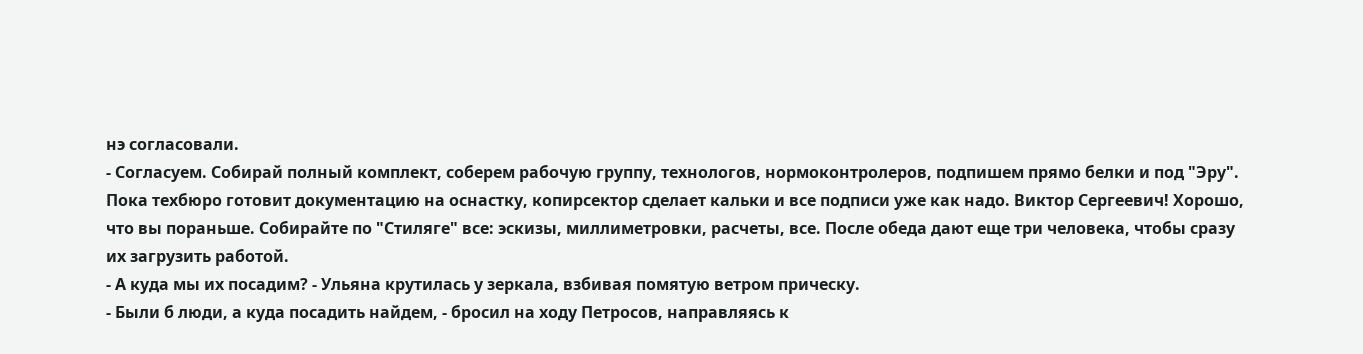нэ согласовали.
- Согласуем. Собирай полный комплект, соберем рабочую группу, технологов, нормоконтролеров, подпишем прямо белки и под "Эру". Пока техбюро готовит документацию на оснастку, копирсектор сделает кальки и все подписи уже как надо. Виктор Сергеевич! Хорошо, что вы пораньше. Собирайте по "Стиляге" все: эскизы, миллиметровки, расчеты, все. После обеда дают еще три человека, чтобы сразу их загрузить работой.
- А куда мы их посадим? - Ульяна крутилась у зеркала, взбивая помятую ветром прическу.
- Были б люди, а куда посадить найдем, - бросил на ходу Петросов, направляясь к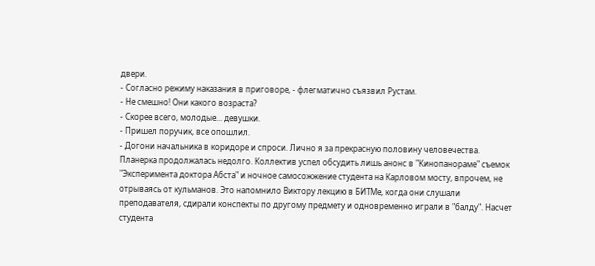двери.
- Согласно режиму наказания в приговоре, - флегматично съязвил Рустам.
- Не смешно! Они какого возраста?
- Скорее всего, молодые... девушки.
- Пришел поручик, все опошлил.
- Догони начальника в коридоре и спроси. Лично я за прекрасную половину человечества.
Планерка продолжалась недолго. Коллектив успел обсудить лишь анонс в "Кинопанораме" съемок "Эксперимента доктора Абста" и ночное самосожжение студента на Карловом мосту, впрочем, не отрываясь от кульманов. Это напомнило Виктору лекцию в БИТМе, когда они слушали преподавателя, сдирали конспекты по другому предмету и одновременно играли в "балду". Насчет студента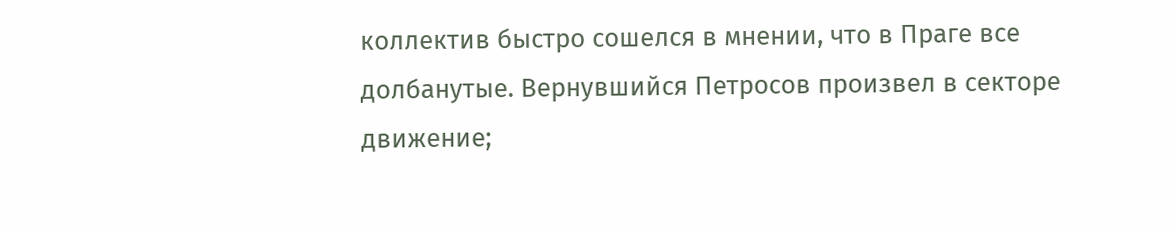коллектив быстро сошелся в мнении, что в Праге все долбанутые. Вернувшийся Петросов произвел в секторе движение;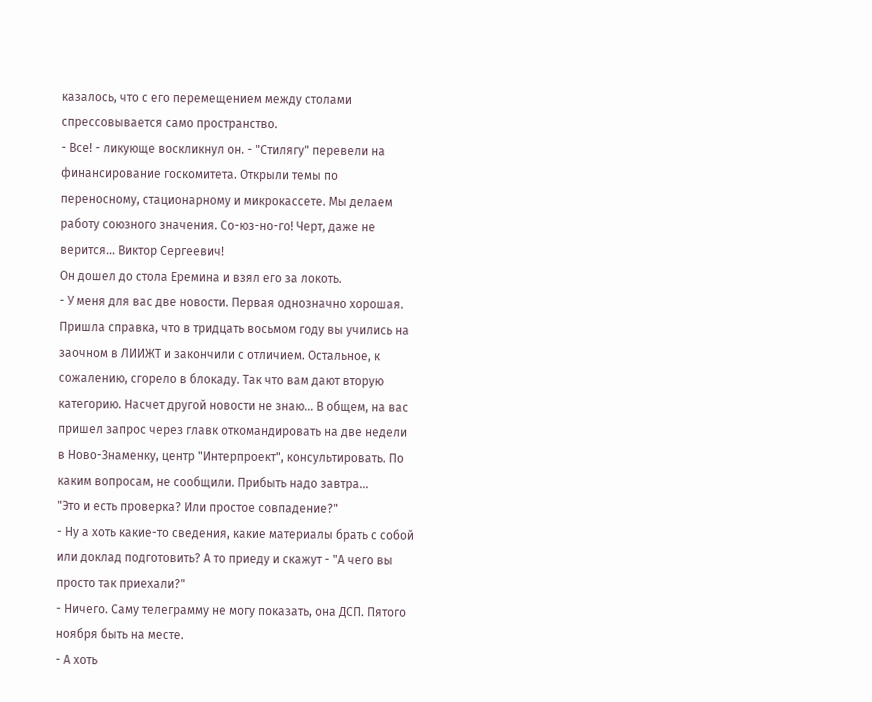казалось, что с его перемещением между столами спрессовывается само пространство.
- Все! - ликующе воскликнул он. - "Стилягу" перевели на финансирование госкомитета. Открыли темы по переносному, стационарному и микрокассете. Мы делаем работу союзного значения. Со-юз-но-го! Черт, даже не верится... Виктор Сергеевич!
Он дошел до стола Еремина и взял его за локоть.
- У меня для вас две новости. Первая однозначно хорошая. Пришла справка, что в тридцать восьмом году вы учились на заочном в ЛИИЖТ и закончили с отличием. Остальное, к сожалению, сгорело в блокаду. Так что вам дают вторую категорию. Насчет другой новости не знаю... В общем, на вас пришел запрос через главк откомандировать на две недели в Ново-Знаменку, центр "Интерпроект", консультировать. По каким вопросам, не сообщили. Прибыть надо завтра...
"Это и есть проверка? Или простое совпадение?"
- Ну а хоть какие-то сведения, какие материалы брать с собой или доклад подготовить? А то приеду и скажут - "А чего вы просто так приехали?"
- Ничего. Саму телеграмму не могу показать, она ДСП. Пятого ноября быть на месте.
- А хоть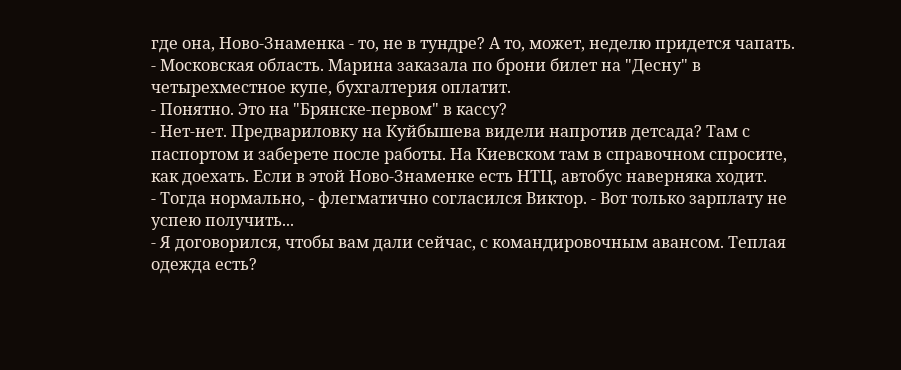где она, Ново-Знаменка - то, не в тундре? А то, может, неделю придется чапать.
- Московская область. Марина заказала по брони билет на "Десну" в четырехместное купе, бухгалтерия оплатит.
- Понятно. Это на "Брянске-первом" в кассу?
- Нет-нет. Предвариловку на Куйбышева видели напротив детсада? Там с паспортом и заберете после работы. На Киевском там в справочном спросите, как доехать. Если в этой Ново-Знаменке есть НТЦ, автобус наверняка ходит.
- Тогда нормально, - флегматично согласился Виктор. - Вот только зарплату не успею получить...
- Я договорился, чтобы вам дали сейчас, с командировочным авансом. Теплая одежда есть?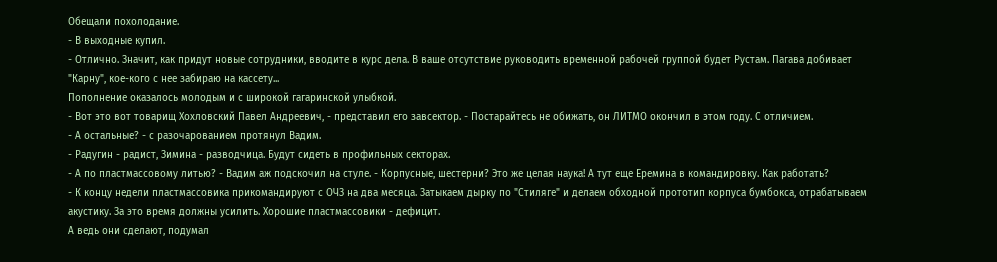Обещали похолодание.
- В выходные купил.
- Отлично. Значит, как придут новые сотрудники, вводите в курс дела. В ваше отсутствие руководить временной рабочей группой будет Рустам. Пагава добивает "Карну", кое-кого с нее забираю на кассету...
Пополнение оказалось молодым и с широкой гагаринской улыбкой.
- Вот это вот товарищ Хохловский Павел Андреевич, - представил его завсектор. - Постарайтесь не обижать, он ЛИТМО окончил в этом году. С отличием.
- А остальные? - с разочарованием протянул Вадим.
- Радугин - радист, Зимина - разводчица. Будут сидеть в профильных секторах.
- А по пластмассовому литью? - Вадим аж подскочил на стуле. - Корпусные, шестерни? Это же целая наука! А тут еще Еремина в командировку. Как работать?
- К концу недели пластмассовика прикомандируют с ОЧЗ на два месяца. Затыкаем дырку по "Стиляге" и делаем обходной прототип корпуса бумбокса, отрабатываем акустику. За это время должны усилить. Хорошие пластмассовики - дефицит.
А ведь они сделают, подумал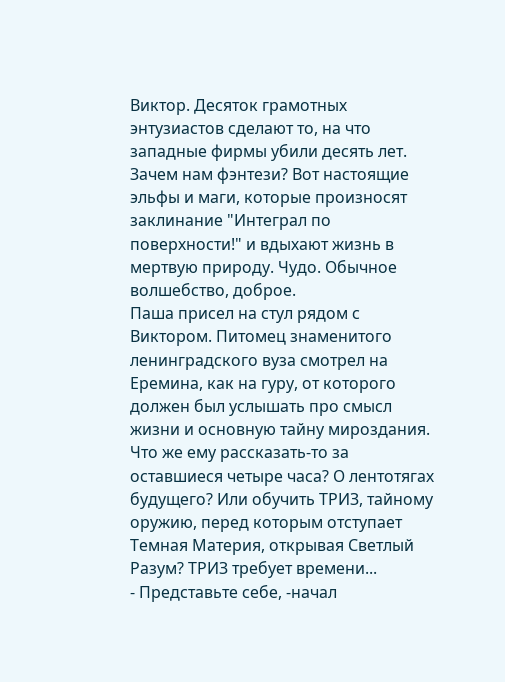Виктор. Десяток грамотных энтузиастов сделают то, на что западные фирмы убили десять лет. Зачем нам фэнтези? Вот настоящие эльфы и маги, которые произносят заклинание "Интеграл по поверхности!" и вдыхают жизнь в мертвую природу. Чудо. Обычное волшебство, доброе.
Паша присел на стул рядом с Виктором. Питомец знаменитого ленинградского вуза смотрел на Еремина, как на гуру, от которого должен был услышать про смысл жизни и основную тайну мироздания. Что же ему рассказать-то за оставшиеся четыре часа? О лентотягах будущего? Или обучить ТРИЗ, тайному оружию, перед которым отступает Темная Материя, открывая Светлый Разум? ТРИЗ требует времени...
- Представьте себе, -начал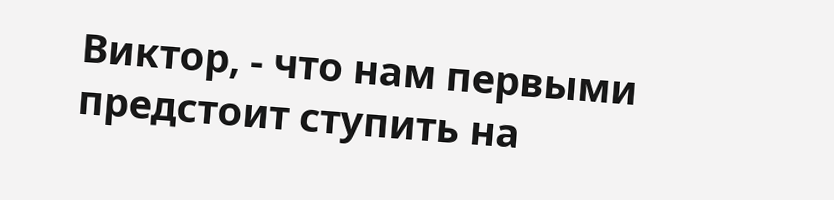Виктор, - что нам первыми предстоит ступить на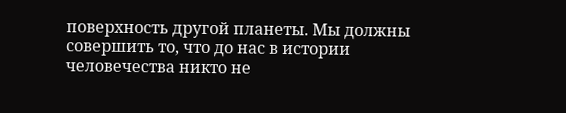поверхность другой планеты. Мы должны совершить то, что до нас в истории человечества никто не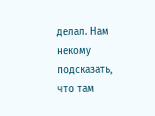делал. Нам некому подсказать, что там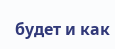будет и как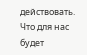действовать. Что для нас будет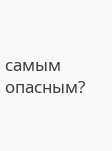самым опасным?